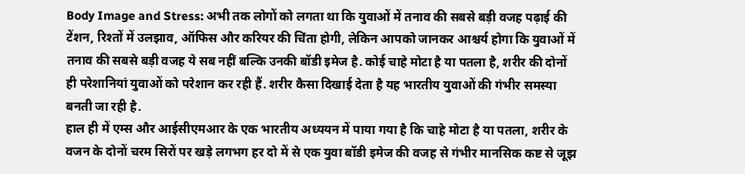Body Image and Stress: अभी तक लोगों को लगता था कि युवाओं में तनाव की सबसे बड़ी वजह पढ़ाई की टेंशन, रिश्तों में उलझाव, ऑफिस और करियर की चिंता होगी, लेकिन आपको जानकर आश्चर्य होगा कि युवाओं में तनाव की सबसे बड़ी वजह ये सब नहीं बल्कि उनकी बॉडी इमेज है. कोई चाहे मोटा है या पतला है, शरीर की दोनों ही परेशानियां युवाओं को परेशान कर रही हैं. शरीर कैसा दिखाई देता है यह भारतीय युवाओं की गंभीर समस्या बनती जा रही है.
हाल ही में एम्स और आईसीएमआर के एक भारतीय अध्ययन में पाया गया है कि चाहे मोटा है या पतला, शरीर के वजन के दोनों चरम सिरों पर खड़े लगभग हर दो में से एक युवा बॉडी इमेज की वजह से गंभीर मानसिक कष्ट से जूझ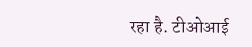रहा है. टीओआई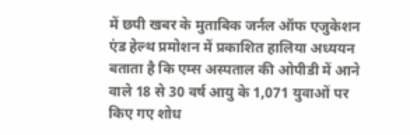में छपी खबर के मुताबिक जर्नल ऑफ एजुकेशन एंड हेल्थ प्रमोशन में प्रकाशित हालिया अध्ययन बताता है कि एम्स अस्पताल की ओपीडी में आने वाले 18 से 30 वर्ष आयु के 1,071 युवाओं पर किए गए शोध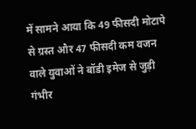में सामने आया कि 49 फीसदी मोटापे से ग्रस्त और 47 फीसदी कम वजन वाले युवाओं ने बॉडी इमेज से जुड़ी गंभीर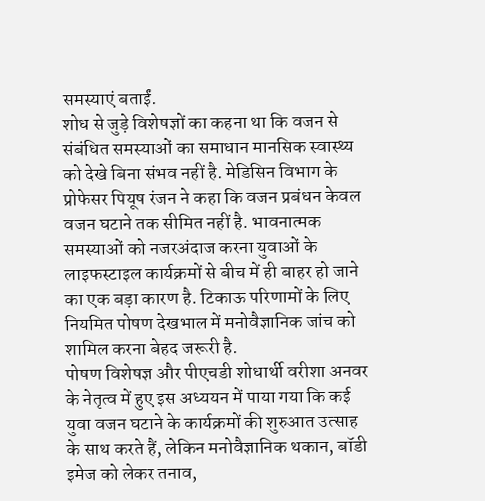समस्याएं बताईं.
शोध से जुड़े विशेषज्ञों का कहना था कि वजन से संबंधित समस्याओं का समाधान मानसिक स्वास्थ्य को देखे बिना संभव नहीं है. मेडिसिन विभाग के प्रोफेसर पियूष रंजन ने कहा कि वजन प्रबंधन केवल वजन घटाने तक सीमित नहीं है. भावनात्मक समस्याओं को नजरअंदाज करना युवाओं के लाइफस्टाइल कार्यक्रमों से बीच में ही बाहर हो जाने का एक बड़ा कारण है. टिकाऊ परिणामों के लिए नियमित पोषण देखभाल में मनोवैज्ञानिक जांच को शामिल करना बेहद जरूरी है.
पोषण विशेषज्ञ और पीएचडी शोधार्थी वरीशा अनवर के नेतृत्व में हुए इस अध्ययन में पाया गया कि कई युवा वजन घटाने के कार्यक्रमों की शुरुआत उत्साह के साथ करते हैं, लेकिन मनोवैज्ञानिक थकान, बॉडी इमेज को लेकर तनाव,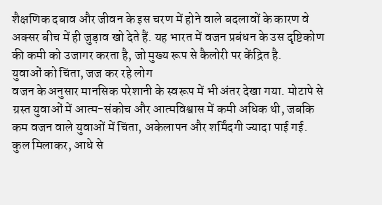शैक्षणिक दबाव और जीवन के इस चरण में होने वाले बदलावों के कारण वे अक्सर बीच में ही जुड़ाव खो देते हैं. यह भारत में वजन प्रबंधन के उस दृष्टिकोण की कमी को उजागर करता है, जो मुख्य रूप से कैलोरी पर केंद्रित है.
युवाओं को चिंता, जज कर रहे लोग
वजन के अनुसार मानसिक परेशानी के स्वरूप में भी अंतर देखा गया. मोटापे से ग्रस्त युवाओं में आत्म-संकोच और आत्मविश्वास में कमी अधिक थी, जबकि कम वजन वाले युवाओं में चिंता, अकेलापन और शर्मिंदगी ज्यादा पाई गई. कुल मिलाकर, आधे से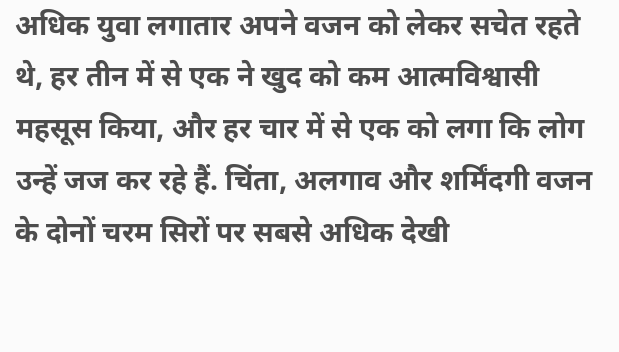अधिक युवा लगातार अपने वजन को लेकर सचेत रहते थे, हर तीन में से एक ने खुद को कम आत्मविश्वासी महसूस किया, और हर चार में से एक को लगा कि लोग उन्हें जज कर रहे हैं. चिंता, अलगाव और शर्मिंदगी वजन के दोनों चरम सिरों पर सबसे अधिक देखी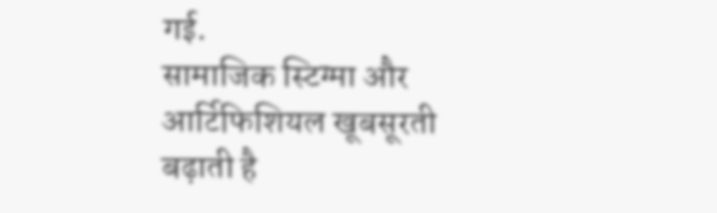गई.
सामाजिक स्टिग्मा और आर्टिफिशियल खूबसूरती बढ़ाती है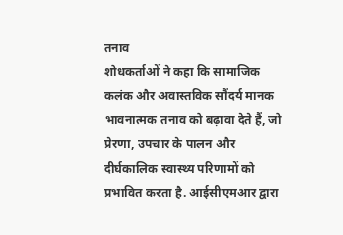तनाव
शोधकर्ताओं ने कहा कि सामाजिक कलंक और अवास्तविक सौंदर्य मानक भावनात्मक तनाव को बढ़ावा देते हैं, जो प्रेरणा, उपचार के पालन और दीर्घकालिक स्वास्थ्य परिणामों को प्रभावित करता है. आईसीएमआर द्वारा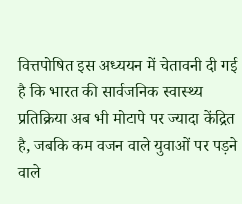वित्तपोषित इस अध्ययन में चेतावनी दी गई है कि भारत की सार्वजनिक स्वास्थ्य प्रतिक्रिया अब भी मोटापे पर ज्यादा केंद्रित है, जबकि कम वजन वाले युवाओं पर पड़ने वाले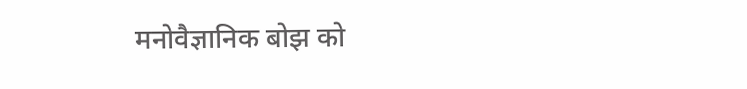मनोवैज्ञानिक बोझ को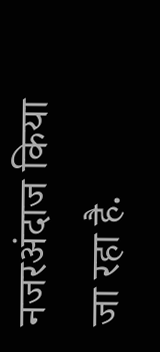नजरअंदाज किया जा रहा है.